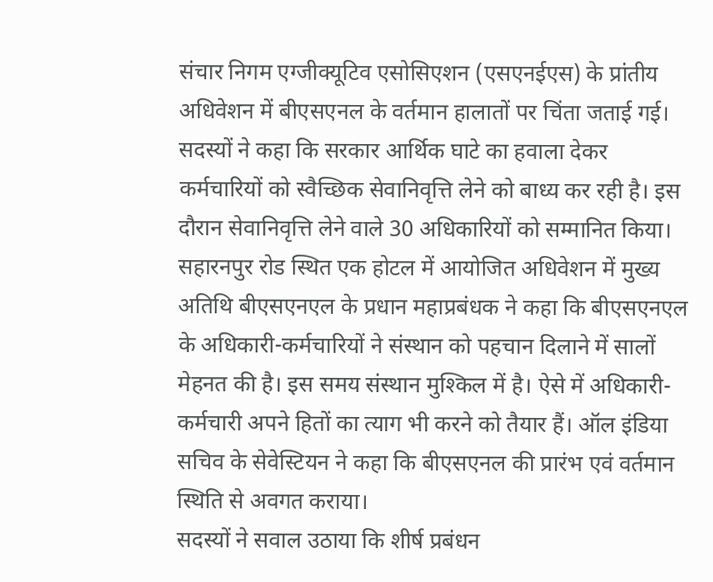संचार निगम एग्जीक्यूटिव एसोसिएशन (एसएनईएस) के प्रांतीय अधिवेशन में बीएसएनल के वर्तमान हालातों पर चिंता जताई गई। सदस्यों ने कहा कि सरकार आर्थिक घाटे का हवाला देकर कर्मचारियों को स्वैच्छिक सेवानिवृत्ति लेने को बाध्य कर रही है। इस दौरान सेवानिवृत्ति लेने वाले 30 अधिकारियों को सम्मानित किया।
सहारनपुर रोड स्थित एक होटल में आयोजित अधिवेशन में मुख्य अतिथि बीएसएनएल के प्रधान महाप्रबंधक ने कहा कि बीएसएनएल के अधिकारी-कर्मचारियों ने संस्थान को पहचान दिलाने में सालों मेहनत की है। इस समय संस्थान मुश्किल में है। ऐसे में अधिकारी-कर्मचारी अपने हितों का त्याग भी करने को तैयार हैं। ऑल इंडिया सचिव के सेवेस्टियन ने कहा कि बीएसएनल की प्रारंभ एवं वर्तमान स्थिति से अवगत कराया।
सदस्यों ने सवाल उठाया कि शीर्ष प्रबंधन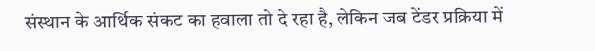संस्थान के आर्थिक संकट का हवाला तो दे रहा है, लेकिन जब टेंडर प्रक्रिया में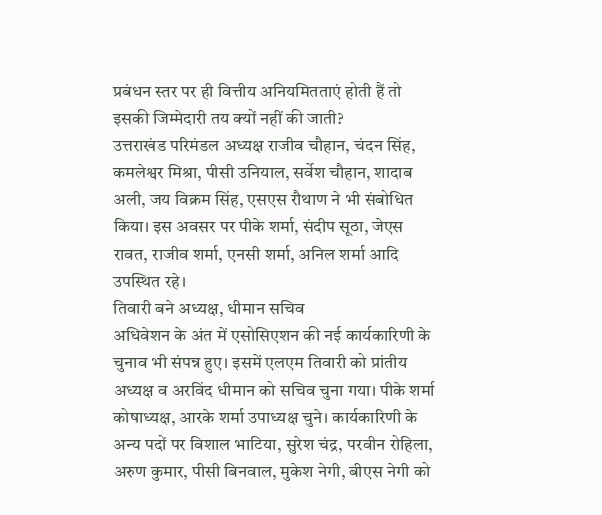प्रबंधन स्तर पर ही वित्तीय अनियमितताएं होती हैं तो इसकी जिम्मेदारी तय क्यों नहीं की जाती?
उत्तराखंड परिमंडल अध्यक्ष राजीव चौहान, चंदन सिंह, कमलेश्वर मिश्रा, पीसी उनियाल, सर्वेश चौहान, शादाब अली, जय विक्रम सिंह, एसएस रौथाण ने भी संबोधित किया। इस अवसर पर पीके शर्मा, संदीप सूठा, जेएस रावत, राजीव शर्मा, एनसी शर्मा, अनिल शर्मा आदि उपस्थित रहे।
तिवारी बने अध्यक्ष, धीमान सचिव
अधिवेशन के अंत में एसोसिएशन की नई कार्यकारिणी के चुनाव भी संपन्न हुए। इसमें एलएम तिवारी को प्रांतीय अध्यक्ष व अरविंद धीमान को सचिव चुना गया। पीके शर्मा कोषाध्यक्ष, आरके शर्मा उपाध्यक्ष चुने। कार्यकारिणी के अन्य पदों पर विशाल भाटिया, सुरेश चंद्र, परवीन रोहिला, अरुण कुमार, पीसी बिनवाल, मुकेश नेगी, बीएस नेगी को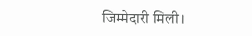जिम्मेदारी मिली।